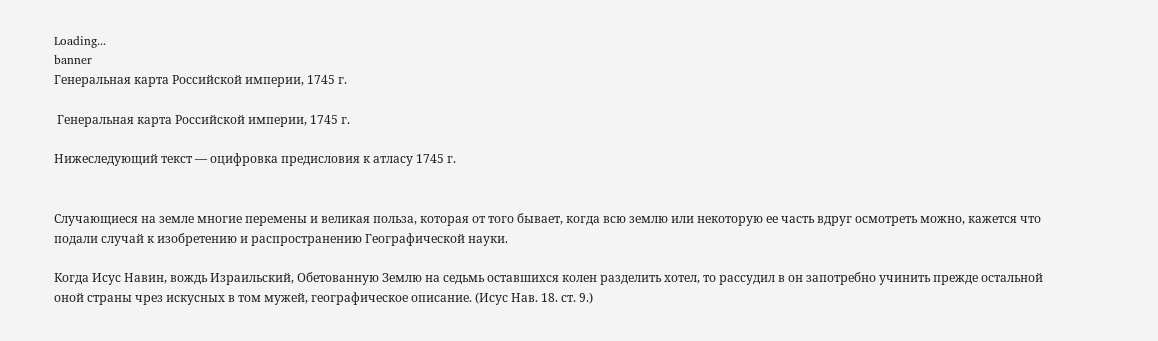Loading...
banner
Генеральная карта Российской империи, 1745 г.

 Генеральная карта Российской империи, 1745 г.

Нижеследующий текст — оцифровка предисловия к атласу 1745 г.


Случающиеся на земле многие перемены и великая польза, которая от того бывает, когда всю землю или некоторую ее часть вдруг осмотреть можно, кажется что подали случай к изобретению и распространению Географической науки.

Когда Исус Навин, вождь Израильский, Обетованную Землю на седьмь оставшихся колен разделить хотел, то рассудил в он запотребно учинить прежде остальной оной страны чрез искусных в том мужей, географическое описание. (Исус Нав. 18. ст. 9.)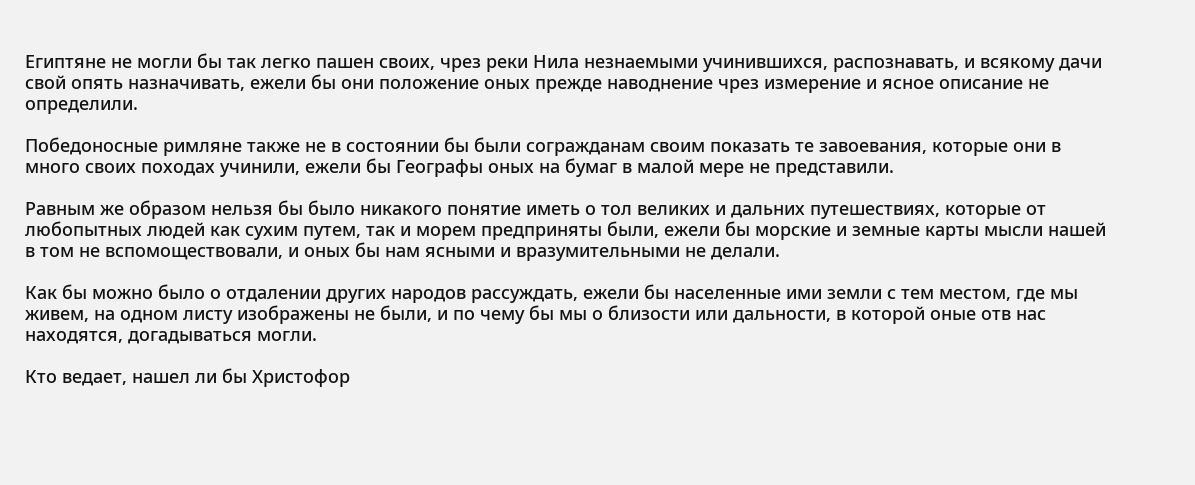Египтяне не могли бы так легко пашен своих, чрез реки Нила незнаемыми учинившихся, распознавать, и всякому дачи свой опять назначивать, ежели бы они положение оных прежде наводнение чрез измерение и ясное описание не определили.

Победоносные римляне также не в состоянии бы были согражданам своим показать те завоевания, которые они в много своих походах учинили, ежели бы Географы оных на бумаг в малой мере не представили.

Равным же образом нельзя бы было никакого понятие иметь о тол великих и дальних путешествиях, которые от любопытных людей как сухим путем, так и морем предприняты были, ежели бы морские и земные карты мысли нашей в том не вспомоществовали, и оных бы нам ясными и вразумительными не делали.

Как бы можно было о отдалении других народов рассуждать, ежели бы населенные ими земли с тем местом, где мы живем, на одном листу изображены не были, и по чему бы мы о близости или дальности, в которой оные отв нас находятся, догадываться могли.

Кто ведает, нашел ли бы Христофор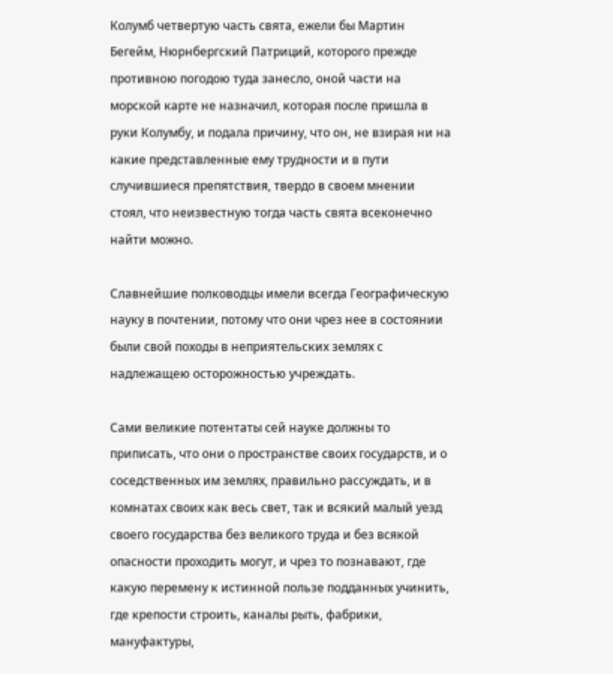Колумб четвертую часть свята, ежели бы Мартин Бегейм, Нюрнбергский Патриций, которого прежде противною погодою туда занесло, оной части на морской карте не назначил, которая после пришла в руки Колумбу, и подала причину, что он, не взирая ни на какие представленные ему трудности и в пути случившиеся препятствия, твердо в своем мнении стоял, что неизвестную тогда часть свята всеконечно найти можно.

Славнейшие полководцы имели всегда Географическую науку в почтении, потому что они чрез нее в состоянии были свой походы в неприятельских землях с надлежащею осторожностью учреждать.

Сами великие потентаты сей науке должны то приписать, что они о пространстве своих государств, и о соседственных им землях, правильно рассуждать, и в комнатах своих как весь свет, так и всякий малый уезд своего государства без великого труда и без всякой опасности проходить могут, и чрез то познавают, где какую перемену к истинной пользе подданных учинить, где крепости строить, каналы рыть, фабрики, мануфактуры,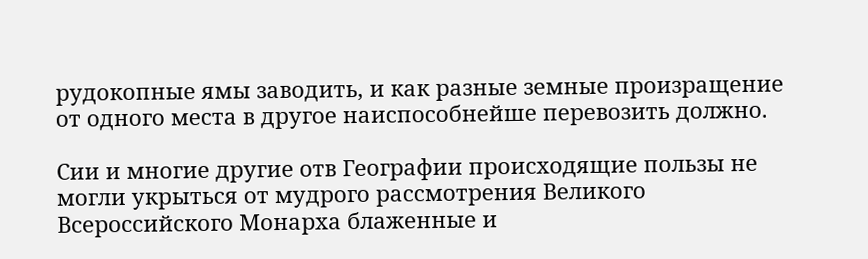рудокопные ямы заводить, и как разные земные произращение от одного места в другое наиспособнейше перевозить должно.

Сии и многие другие отв Географии происходящие пользы не могли укрыться от мудрого рассмотрения Великого Всероссийского Монарха блаженные и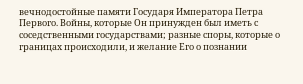вечнодостойные памяти Государя Императора Петра Первого. Войны, которые Он принужден был иметь с соседственными государствами; разные споры, которые о границах происходили, и желание Его о познании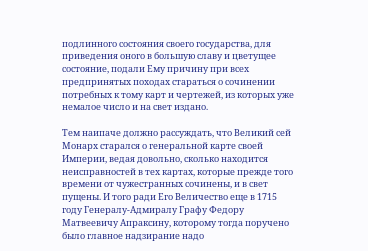подлинного состояния своего государства, для приведения оного в большую славу и цветущее состояние, подали Ему причину при всех предпринятых походах стараться о сочинении потребных к тому карт и чертежей, из которых уже немалое число и на свет издано.

Тем наипаче должно рассуждать, что Великий сей Монарх старался о генеральной карте своей Империи, ведая довольно, сколько находится неисправностей в тех картах, которые прежде того времени от чужестранных сочинены, и в свет пущены. И того ради Его Величество еще в 1715 году Генералу-Адмиралу Графу Федору Матвеевичу Апраксину, которому тогда поручено было главное надзирание надо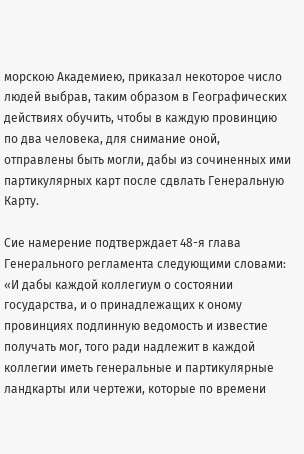морскою Академиею, приказал некоторое число людей выбрав, таким образом в Географических действиях обучить, чтобы в каждую провинцию по два человека, для снимание оной, отправлены быть могли, дабы из сочиненных ими партикулярных карт после сдвлать Генеральную Карту.

Сие намерение подтверждает 48-я глава Генерального регламента следующими словами: «И дабы каждой коллегиум о состоянии государства, и о принадлежащих к оному провинциях подлинную ведомость и известие получать мог, того ради надлежит в каждой коллегии иметь генеральные и партикулярные ландкарты или чертежи, которые по времени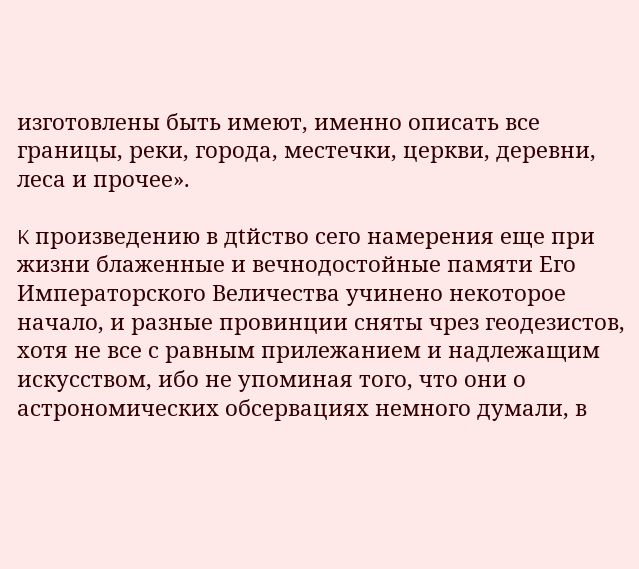изготовлены быть имеют, именно описать все границы, реки, города, местечки, церкви, деревни, леса и прочее».

K произведению в дtйство сего намерения еще при жизни блаженные и вечнодостойные памяти Его Императорского Величества учинено некоторое начало, и разные провинции сняты чрез геодезистов, хотя не все с равным прилежанием и надлежащим искусством, ибо не упоминая того, что они о астрономических обсервациях немного думали, в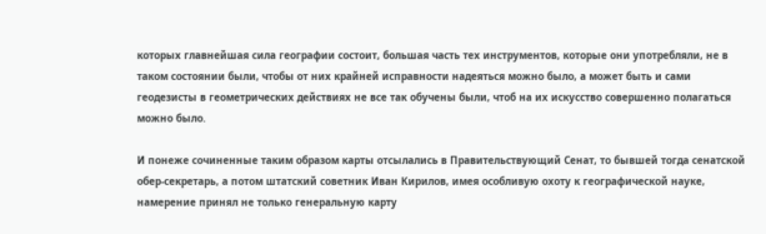которых главнейшая сила географии состоит, большая часть тех инструментов, которые они употребляли, не в таком состоянии были, чтобы от них крайней исправности надеяться можно было, а может быть и сами геодезисты в геометрических действиях не все так обучены были, чтоб на их искусство совершенно полагаться можно было.

И понеже сочиненные таким образом карты отсылались в Правительствующий Сенат, то бывшей тогда сенатской обер-секретарь, а потом штатский советник Иван Кирилов, имея особливую охоту к географической науке, намерение принял не только генеральную карту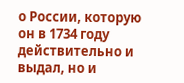о России, которую он в 1734 году действительно и выдал, но и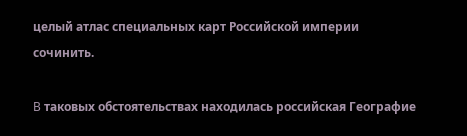целый атлас специальных карт Российской империи сочинить.

B таковых обстоятельствах находилась российская Географие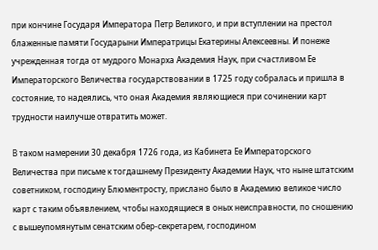при кончине Государя Императора Петр Великого, и при вступлении на престол блаженные памяти Государыни Императрицы Екатерины Алексеевны. И понеже учрежденная тогда от мудрого Монарха Академия Наук, при счастливом Ее Императорского Величества государствовании в 1725 году собралась и пришла в состояние, то надеялись, что оная Академия являющиеся при сочинении карт трудности наилучше отвратить может.

B таком намерении 30 декабря 1726 года, из Кабинета Ее Императорского Величества при письме к тогдашнему Президенту Академии Наук, что ныне штатским советником, господину Блюментросту, прислано было в Академию великое число карт с таким объявлением, чтобы находящиеся в оных неисправности, по сношению с вышеупомянутым сенатским обер-секретарем, господином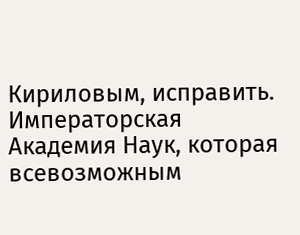Кириловым, исправить. Императорская Академия Наук, которая всевозможным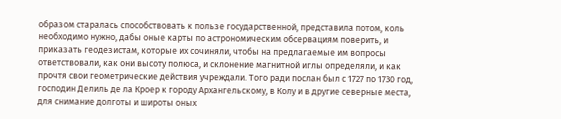образом старалась способствовать к пользе государственной, представила потом, коль необходимо нужно, дабы оные карты по астрономическим обсервациям поверить, и приказать геодезистам, которые их сочиняли, чтобы на предлагаемые им вопросы ответствовали, как они высоту полюса, и склонение магнитной иглы определяли, и как прочтя свои геометрические действия учреждали. Того ради послан был с 1727 по 1730 год, господин Делиль де ла Кроер к городу Архангельскому, в Колу и в другие северные места, для снимание долготы и широты оных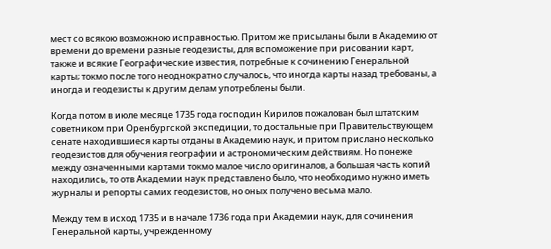мест со всякою возможною исправностью. Притом же присыланы были в Академию от времени до времени разные геодезисты, для вспоможение при рисовании карт, также и всякие Географические известия, потребные к сочинению Генеральной карты; токмо после того неоднократно случалось, что иногда карты назад требованы, а иногда и геодезисты к другим делам употреблены были.

Когда потом в июле месяце 1735 года господин Кирилов пожалован был штатским советником при Оренбургской экспедиции, то достальные при Правительствующем сенате находившиеся карты отданы в Академию наук, и притом прислано несколько геодезистов для обучения географии и астрономическим действиям. Но понеже между означенными картами токмо малое число оригиналов, а большая часть копий находились, то отв Академии наук представлено было, что необходимо нужно иметь журналы и репорты самих геодезистов, но оных получено весьма мало.

Между тем в исход 1735 и в начале 1736 года при Академии наук, для сочинения Генеральной карты, учрежденному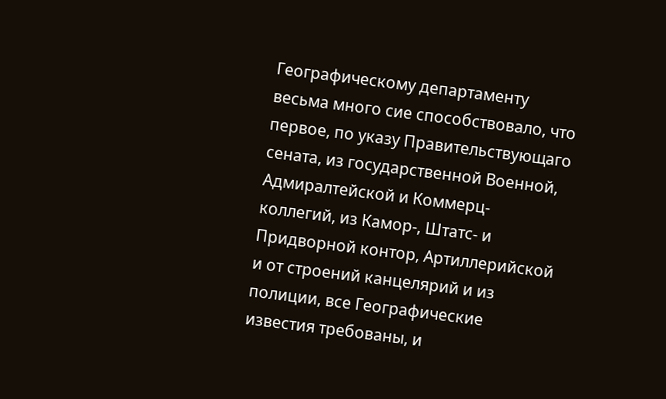Географическому департаменту весьма много сие способствовало, что первое, по указу Правительствующаго сената, из государственной Военной, Адмиралтейской и Коммерц- коллегий, из Камор-, Штатс- и Придворной контор, Артиллерийской и от строений канцелярий и из полиции, все Географические известия требованы, и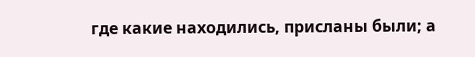где какие находились, присланы были; а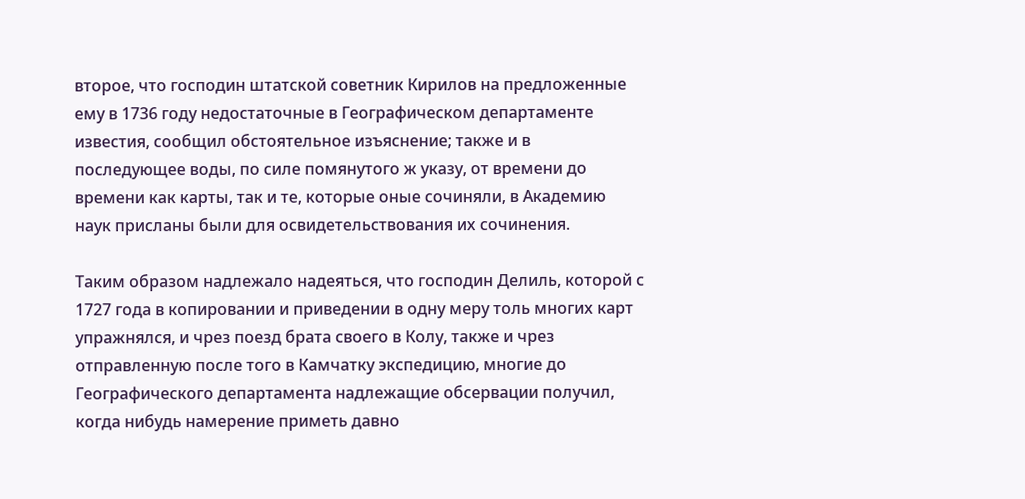второе, что господин штатской советник Кирилов на предложенные ему в 1736 году недостаточные в Географическом департаменте известия, сообщил обстоятельное изъяснение; также и в последующее воды, по силе помянутого ж указу, от времени до времени как карты, так и те, которые оные сочиняли, в Академию наук присланы были для освидетельствования их сочинения.

Таким образом надлежало надеяться, что господин Делиль, которой с 1727 года в копировании и приведении в одну меру толь многих карт упражнялся, и чрез поезд брата своего в Колу, также и чрез отправленную после того в Камчатку экспедицию, многие до Географического департамента надлежащие обсервации получил, когда нибудь намерение приметь давно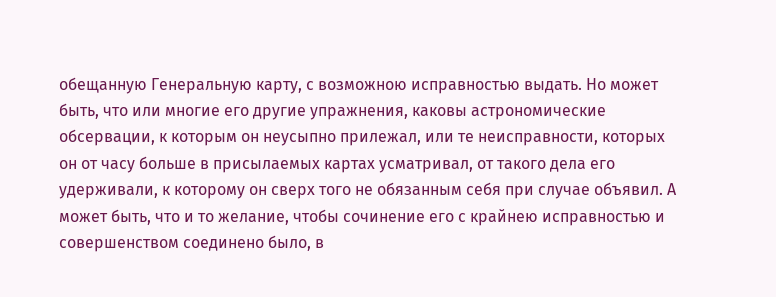обещанную Генеральную карту, с возможною исправностью выдать. Но может быть, что или многие его другие упражнения, каковы астрономические обсервации, к которым он неусыпно прилежал, или те неисправности, которых он от часу больше в присылаемых картах усматривал, от такого дела его удерживали, к которому он сверх того не обязанным себя при случае объявил. А может быть, что и то желание, чтобы сочинение его с крайнею исправностью и совершенством соединено было, в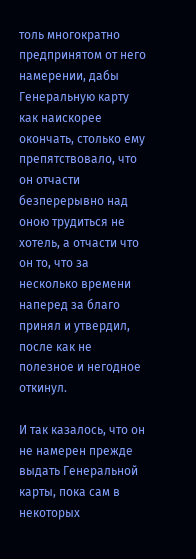толь многократно предпринятом от него намерении, дабы Генеральную карту как наискорее окончать, столько ему препятствовало, что он отчасти безперерывно над оною трудиться не хотель, а отчасти что он то, что за несколько времени наперед за благо принял и утвердил, после как не полезное и негодное откинул.

И так казалось, что он не намерен прежде выдать Генеральной карты, пока сам в некоторых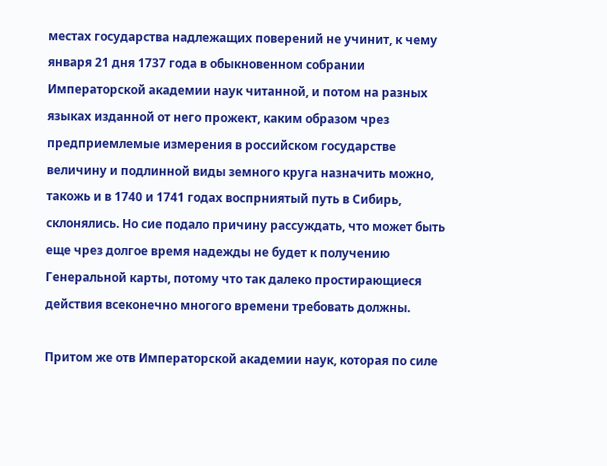местах государства надлежащих поверений не учинит, к чему января 21 дня 1737 года в обыкновенном собрании Императорской академии наук читанной, и потом на разных языках изданной от него прожект, каким образом чрез предприемлемые измерения в российском государстве величину и подлинной виды земного круга назначить можно, такожь и в 1740 и 1741 годах воспрниятый путь в Сибирь, склонялись. Но сие подало причину рассуждать, что может быть еще чрез долгое время надежды не будет к получению Генеральной карты, потому что так далеко простирающиеся действия всеконечно многого времени требовать должны.

Притом же отв Императорской академии наук, которая по силе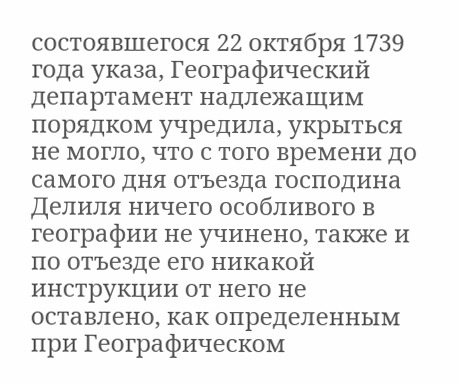состоявшегося 22 октября 1739 года указа, Географический департамент надлежащим порядком учредила, укрыться не могло, что с того времени до самого дня отъезда господина Делиля ничего особливого в географии не учинено, также и по отъезде его никакой инструкции от него не оставлено, как определенным при Географическом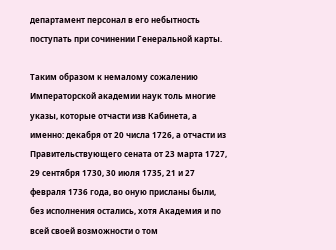департамент персонал в его небытность поступать при сочинении Генеральной карты.

Таким образом к немалому сожалению Императорской академии наук толь многие указы, которые отчасти изв Кабинета, а именно: декабря от 20 числа 1726, а отчасти из Правительствующего сената от 23 марта 1727, 29 сентября 1730, 30 июля 1735, 21 и 27 февраля 1736 года, во оную присланы были, без исполнения остались, хотя Академия и по всей своей возможности о том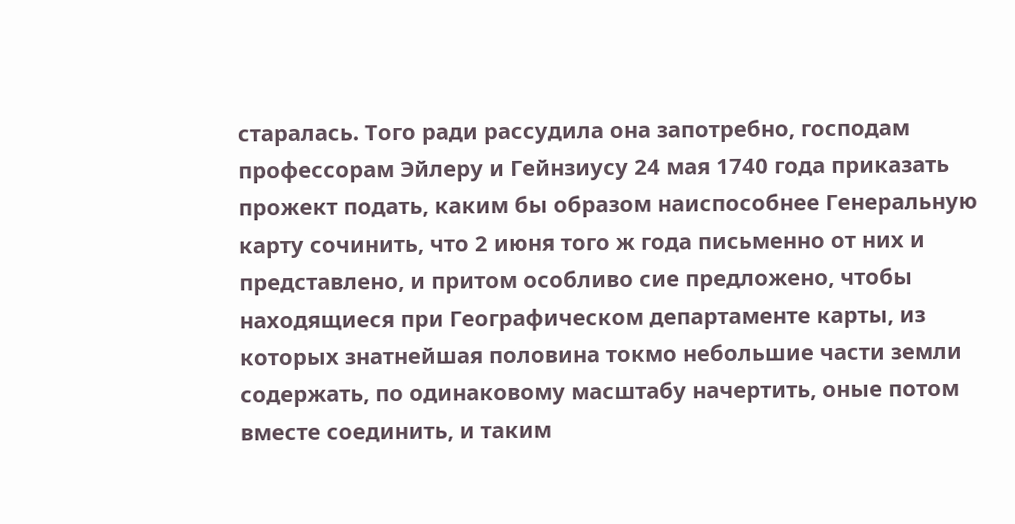старалась. Того ради рассудила она запотребно, господам профессорам Эйлеру и Гейнзиусу 24 мая 1740 года приказать прожект подать, каким бы образом наиспособнее Генеральную карту сочинить, что 2 июня того ж года письменно от них и представлено, и притом особливо сие предложено, чтобы находящиеся при Географическом департаменте карты, из которых знатнейшая половина токмо небольшие части земли содержать, по одинаковому масштабу начертить, оные потом вместе соединить, и таким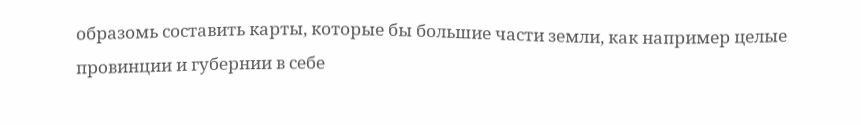образомь составить карты, которые бы большие части земли, как например целые провинции и губернии в себе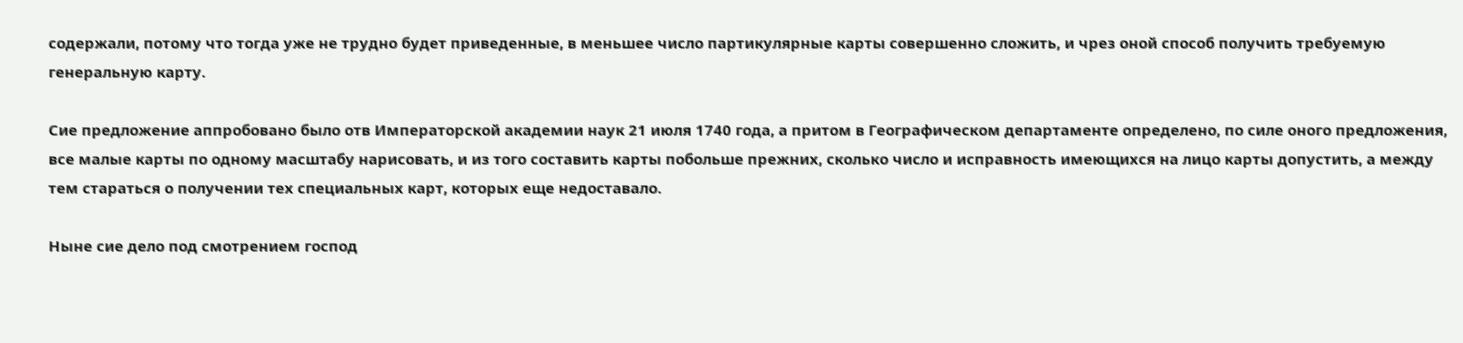содержали, потому что тогда уже не трудно будет приведенные, в меньшее число партикулярные карты совершенно сложить, и чрез оной способ получить требуемую генеральную карту.

Сие предложение аппробовано было отв Императорской академии наук 21 июля 1740 года, а притом в Географическом департаменте определено, по силе оного предложения, все малые карты по одному масштабу нарисовать, и из того составить карты побольше прежних, сколько число и исправность имеющихся на лицо карты допустить, а между тем стараться о получении тех специальных карт, которых еще недоставало.

Ныне сие дело под смотрением господ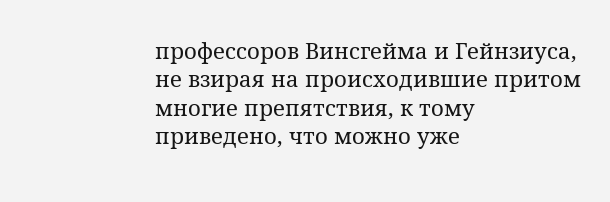профессоров Винсгейма и Гейнзиуса, не взирая на происходившие притом многие препятствия, к тому приведено, что можно уже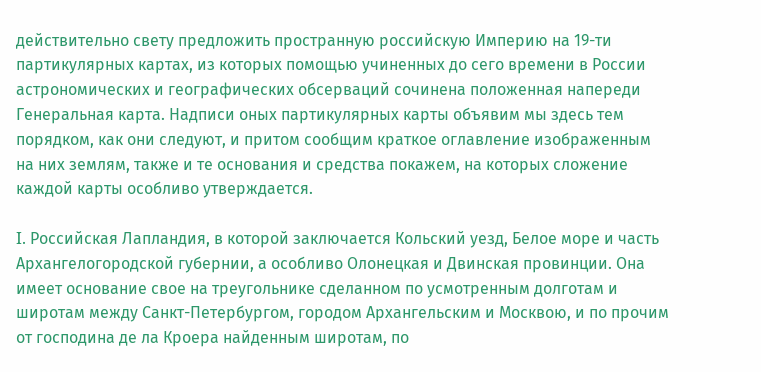действительно свету предложить пространную российскую Империю на 19-ти партикулярных картах, из которых помощью учиненных до сего времени в России астрономических и географических обсерваций сочинена положенная напереди Генеральная карта. Надписи оных партикулярных карты объявим мы здесь тем порядком, как они следуют, и притом сообщим краткое оглавление изображенным на них землям, также и те основания и средства покажем, на которых сложение каждой карты особливо утверждается.

I. Российская Лапландия, в которой заключается Кольский уезд, Белое море и часть Архангелогородской губернии, а особливо Олонецкая и Двинская провинции. Она имеет основание свое на треугольнике сделанном по усмотренным долготам и широтам между Санкт-Петербургом, городом Архангельским и Москвою, и по прочим от господина де ла Кроера найденным широтам, по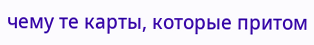чему те карты, которые притом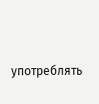употреблять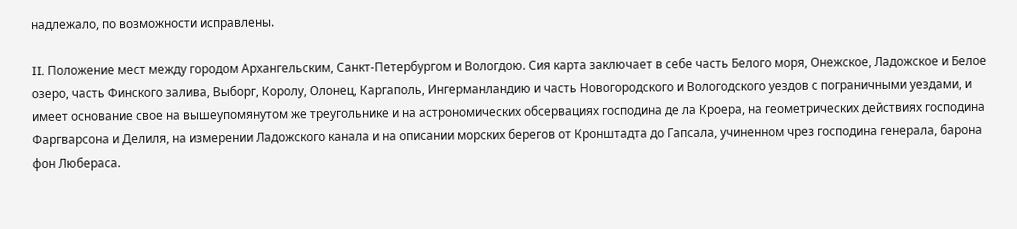надлежало, по возможности исправлены.

II. Положение мест между городом Архангельским, Санкт-Петербургом и Вологдою. Сия карта заключает в себе часть Белого моря, Онежское, Ладожское и Белое озеро, часть Финского залива, Выборг, Королу, Олонец, Каргаполь, Ингерманландию и часть Новогородского и Вологодского уездов с пограничными уездами, и имеет основание свое на вышеупомянутом же треугольнике и на астрономических обсервациях господина де ла Кроера, на геометрических действиях господина Фаргварсона и Делиля, на измерении Ладожского канала и на описании морских берегов от Кронштадта до Гапсала, учиненном чрез господина генерала, барона фон Любераса.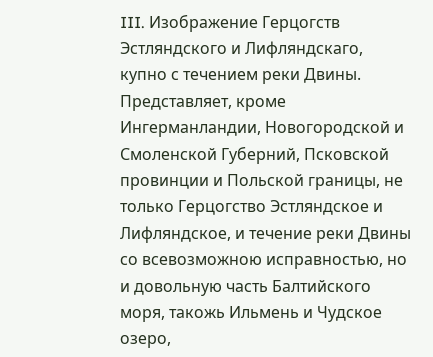III. Изображение Герцогств Эстляндского и Лифляндскаго, купно с течением реки Двины. Представляет, кроме Ингерманландии, Новогородской и Смоленской Губерний, Псковской провинции и Польской границы, не только Герцогство Эстляндское и Лифляндское, и течение реки Двины со всевозможною исправностью, но и довольную часть Балтийского моря, такожь Ильмень и Чудское озеро,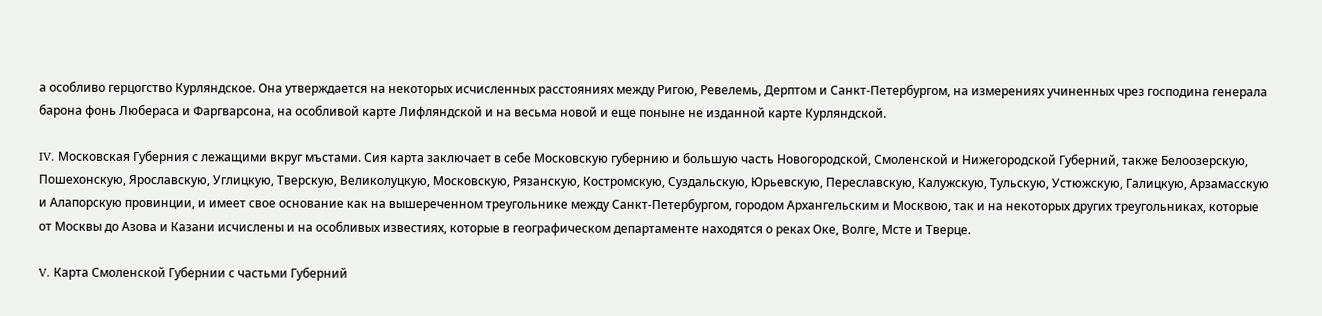а особливо герцогство Курляндское. Она утверждается на некоторых исчисленных расстояниях между Ригою, Ревелемь, Дерптом и Санкт-Петербургом, на измерениях учиненных чрез господина генерала барона фонь Любераса и Фаргварсона, на особливой карте Лифляндской и на весьма новой и еще поныне не изданной карте Курляндской.

IV. Московская Губерния с лежащими вкруг мъстами. Сия карта заключает в себе Московскую губернию и большую часть Новогородской, Смоленской и Нижегородской Губерний, также Белоозерскую, Пошехонскую, Ярославскую, Углицкую, Тверскую, Великолуцкую, Московскую, Рязанскую, Костромскую, Суздальскую, Юрьевскую, Переславскую, Калужскую, Тульскую, Устюжскую, Галицкую, Арзамасскую и Алапорскую провинции, и имеет свое основание как на вышереченном треугольнике между Санкт-Петербургом, городом Архангельским и Москвою, так и на некоторых других треугольниках, которые от Москвы до Азова и Казани исчислены и на особливых известиях, которые в географическом департаменте находятся о реках Оке, Волге, Мсте и Тверце.

V. Карта Смоленской Губернии с частьми Губерний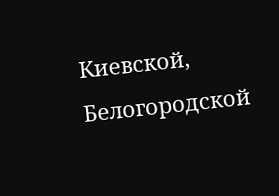Киевской, Белогородской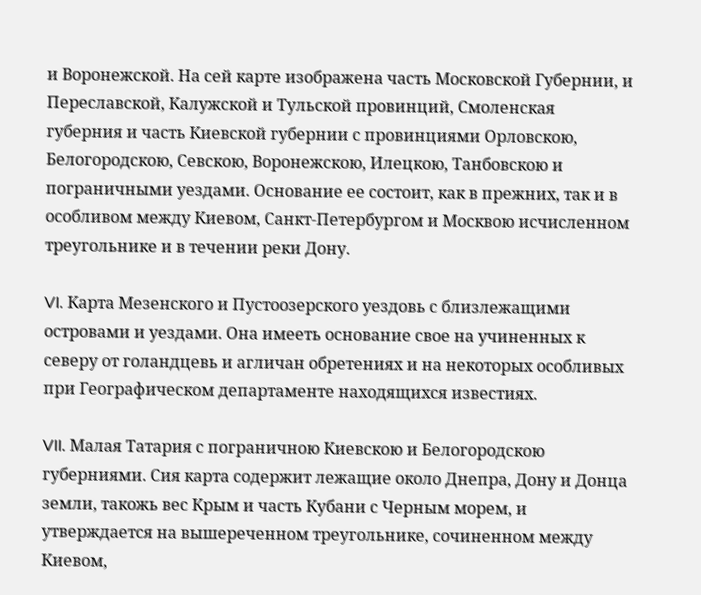и Воронежской. На сей карте изображена часть Московской Губернии, и Переславской, Калужской и Тульской провинций, Смоленская губерния и часть Киевской губернии с провинциями Орловскою, Белогородскою, Севскою, Воронежскою, Илецкою, Танбовскою и пограничными уездами. Основание ее состоит, как в прежних, так и в особливом между Киевом, Санкт-Петербургом и Москвою исчисленном треугольнике и в течении реки Дону.

VI. Карта Мезенского и Пустоозерского уездовь с близлежащими островами и уездами. Она имееть основание свое на учиненных к северу от голандцевь и агличан обретениях и на некоторых особливых при Географическом департаменте находящихся известиях.

VII. Малая Татария с пограничною Киевскою и Белогородскою губерниями. Сия карта содержит лежащие около Днепра, Дону и Донца земли, такожь вес Крым и часть Кубани с Черным морем, и утверждается на вышереченном треугольнике, сочиненном между Киевом,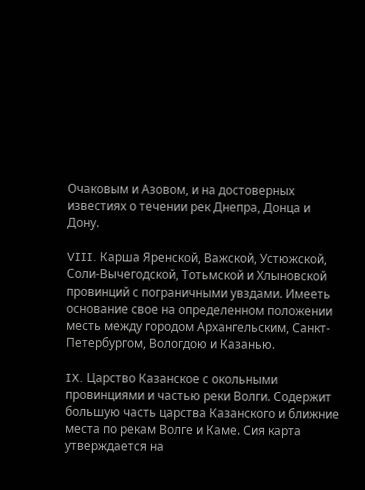Очаковым и Азовом, и на достоверных известиях о течении рек Днепра, Донца и Дону.

VIII. Карша Яренской, Важской, Устюжской, Соли-Вычегодской, Тотьмской и Хлыновской провинций с пограничными увздами. Имееть основание свое на определенном положении месть между городом Архангельским, Санкт-Петербургом, Вологдою и Казанью.

IX. Царство Казанское с окольными провинциями и частью реки Волги. Содержит большую часть царства Казанского и ближние места по рекам Волге и Каме. Сия карта утверждается на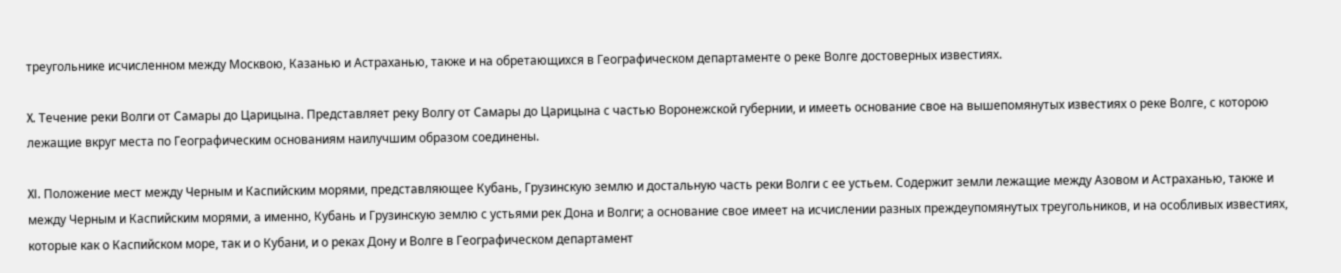треугольнике исчисленном между Москвою, Казанью и Астраханью, также и на обретающихся в Географическом департаменте о реке Волге достоверных известиях.

X. Течение реки Волги от Самары до Царицына. Представляет реку Волгу от Самары до Царицына с частью Воронежской губернии, и имееть основание свое на вышепомянутых известиях о реке Волге, с которою лежащие вкруг места по Географическим основаниям наилучшим образом соединены.

XI. Положение мест между Черным и Каспийским морями, представляющее Кубань, Грузинскую землю и достальную часть реки Волги с ее устьем. Содержит земли лежащие между Азовом и Астраханью, также и между Черным и Каспийским морями, а именно, Кубань и Грузинскую землю с устьями рек Дона и Волги; а основание свое имеет на исчислении разных преждеупомянутых треугольников, и на особливых известиях, которые как о Каспийском море, так и о Кубани, и о реках Дону и Волге в Географическом департамент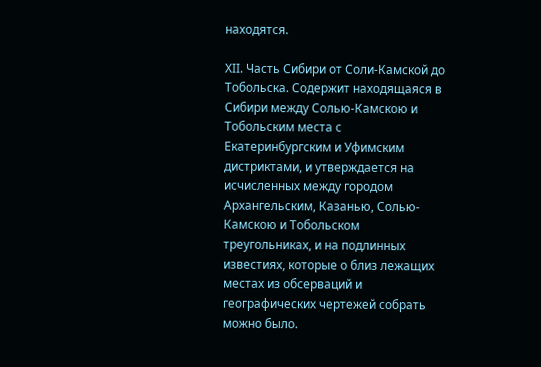находятся.

XII. Часть Сибири от Соли-Камской до Тобольска. Содержит находящаяся в Сибири между Солью-Камскою и Тобольским места с Екатеринбургским и Уфимским дистриктами, и утверждается на исчисленных между городом Архангельским, Казанью, Солью-Камскою и Тобольском треугольниках, и на подлинных известиях, которые о близ лежащих местах из обсерваций и географических чертежей собрать можно было.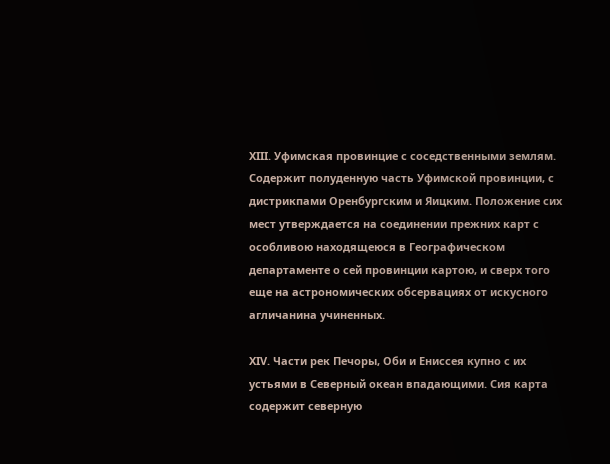XIII. Уфимская провинцие с соседственными землям. Содержит полуденную часть Уфимской провинции, с дистрикпами Оренбургским и Яицким. Положение сих мест утверждается на соединении прежних карт с особливою находящеюся в Географическом департаменте о сей провинции картою, и сверх того еще на астрономических обсервациях от искусного агличанина учиненных.

XIV. Части рек Печоры, Оби и Ениссея купно с их устьями в Северный океан впадающими. Сия карта содержит северную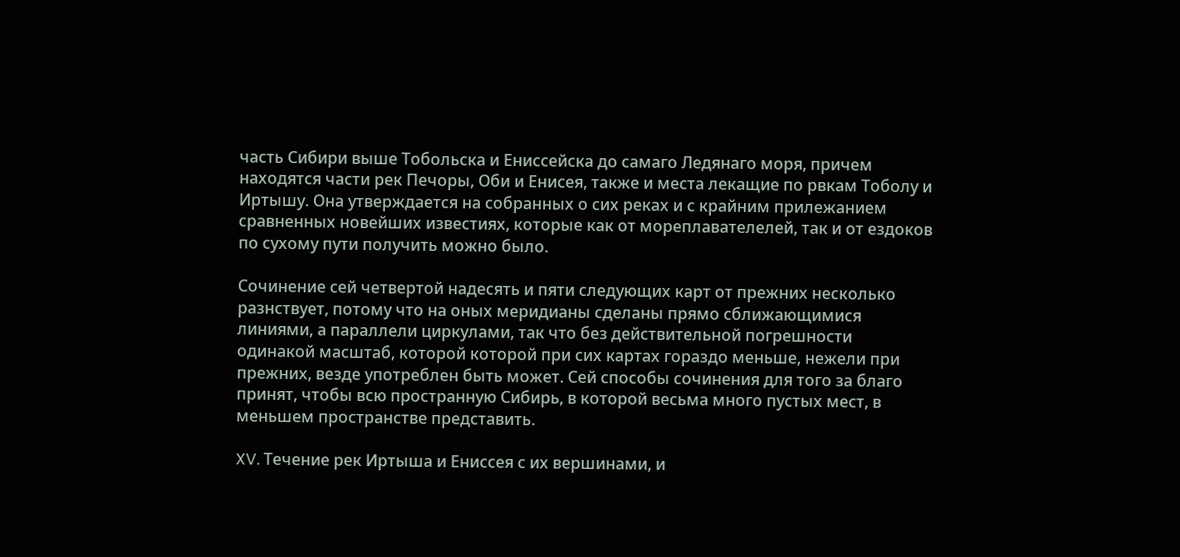часть Сибири выше Тобольска и Ениссейска до самаго Ледянаго моря, причем находятся части рек Печоры, Оби и Енисея, также и места лекащие по рвкам Тоболу и Иртышу. Она утверждается на собранных о сих реках и с крайним прилежанием сравненных новейших известиях, которые как от мореплавателелей, так и от ездоков по сухому пути получить можно было.

Сочинение сей четвертой надесять и пяти следующих карт от прежних несколько разнствует, потому что на оных меридианы сделаны прямо сближающимися линиями, а параллели циркулами, так что без действительной погрешности одинакой масштаб, которой которой при сих картах гораздо меньше, нежели при прежних, везде употреблен быть может. Сей способы сочинения для того за благо принят, чтобы всю пространную Сибирь, в которой весьма много пустых мест, в меньшем пространстве представить.

XV. Течение рек Иртыша и Ениссея с их вершинами, и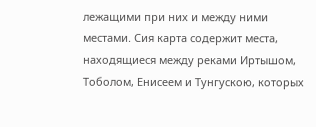лежащими при них и между ними местами. Сия карта содержит места, находящиеся между реками Иртышом, Тоболом, Енисеем и Тунгускою, которых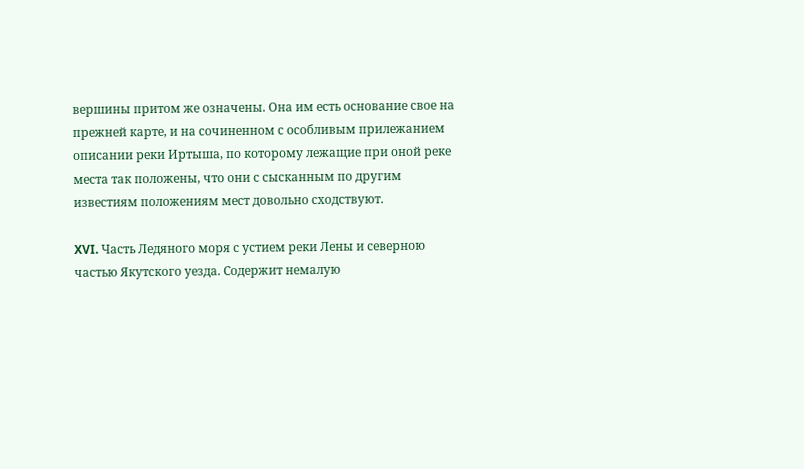вершины притом же означены. Она им есть основание свое на прежней карте, и на сочиненном с особливым прилежанием описании реки Иртыша, по которому лежащие при оной реке места так положены, что они с сысканным по другим известиям положениям мест довольно сходствуют.

XVI. Часть Ледяного моря с устием реки Лены и северною частью Якутского уезда. Содержит немалую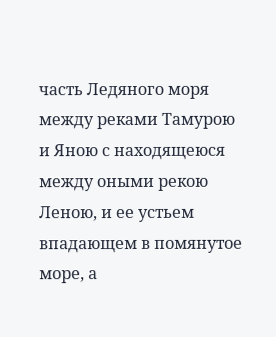часть Ледяного моря между реками Тамурою и Яною с находящеюся между оными рекою Леною, и ее устьем впадающем в помянутое море, а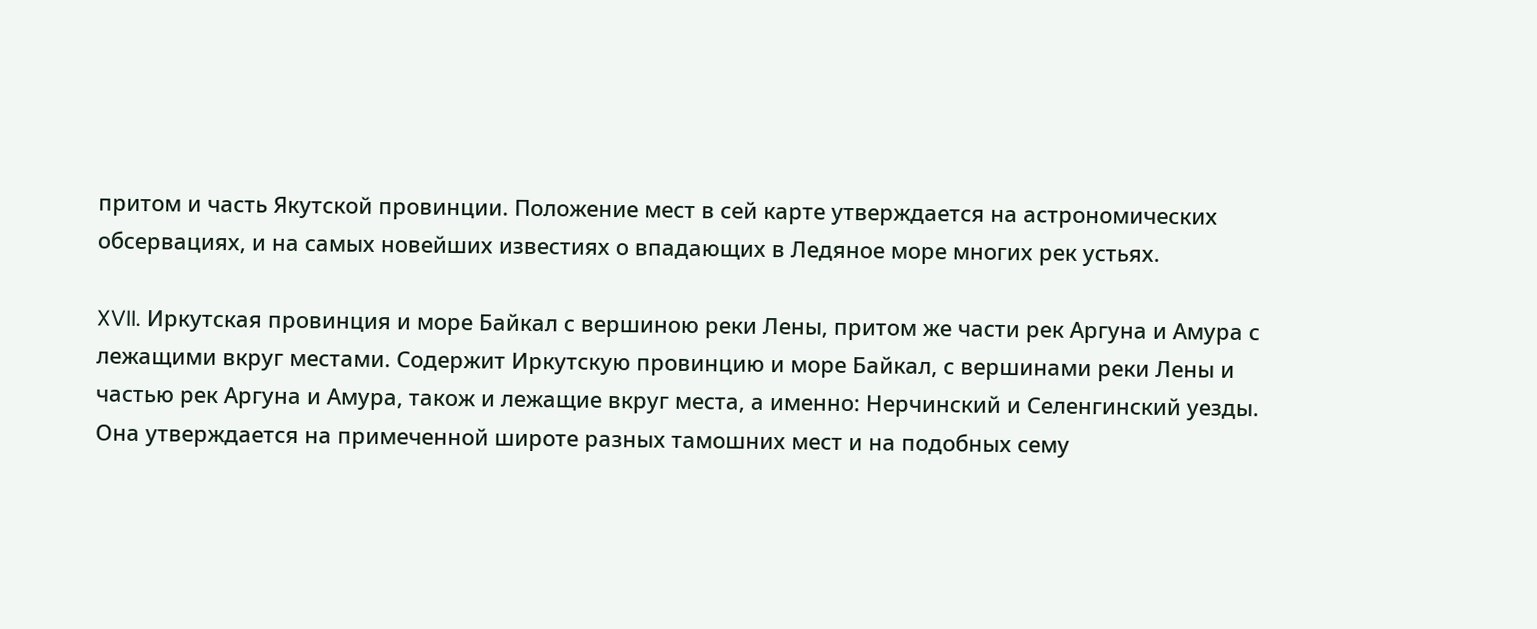притом и часть Якутской провинции. Положение мест в сей карте утверждается на астрономических обсервациях, и на самых новейших известиях о впадающих в Ледяное море многих рек устьях.

XVII. Иркутская провинция и море Байкал с вершиною реки Лены, притом же части рек Аргуна и Амура с лежащими вкруг местами. Содержит Иркутскую провинцию и море Байкал, с вершинами реки Лены и частью рек Аргуна и Амура, також и лежащие вкруг места, а именно: Нерчинский и Селенгинский уезды. Она утверждается на примеченной широте разных тамошних мест и на подобных сему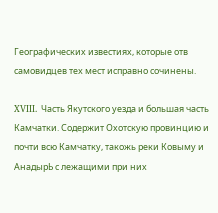Географических известиях, которые отв самовидцев теx мест исправно сочинены.

XVIII. Часть Якутского уезда и большая часть Камчатки. Содержит Охотскую провинцию и почти всю Камчатку, такожь реки Ковыму и АнадырЬ с лежащими при них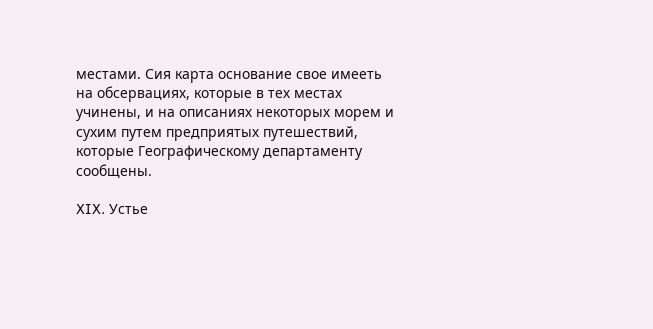местами. Сия карта основание свое имееть на обсервациях, которые в тех местах учинены, и на описаниях некоторых морем и сухим путем предприятых путешествий, которые Географическому департаменту сообщены.

XIX. Устье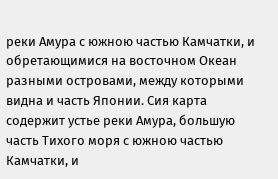реки Амура с южною частью Камчатки, и обретающимися на восточном Океан разными островами, между которыми видна и часть Японии. Сия карта содержит устье реки Амура, большую часть Тихого моря с южною частью Камчатки, и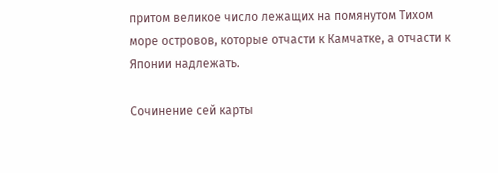притом великое число лежащих на помянутом Тихом море островов, которые отчасти к Камчатке, а отчасти к Японии надлежать.

Сочинение сей карты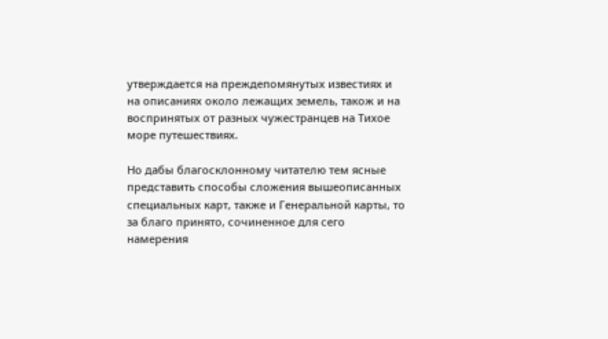утверждается на преждепомянутых известиях и на описаниях около лежащих земель, також и на воспринятых от разных чужестранцев на Тихое море путешествиях.

Но дабы благосклонному читателю тем ясные представить способы сложения вышеописанных специальных карт, также и Генеральной карты, то за благо принято, сочиненное для сего намерения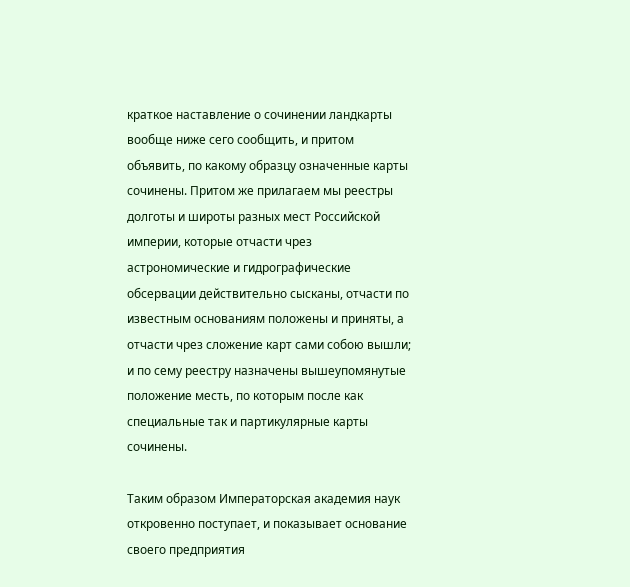краткое наставление о сочинении ландкарты вообще ниже сего сообщить, и притом объявить, по какому образцу означенные карты сочинены. Притом же прилагаем мы реестры долготы и широты разных мест Российской империи, которые отчасти чрез астрономические и гидрографические обсервации действительно сысканы, отчасти по известным основаниям положены и приняты, а отчасти чрез сложение карт сами собою вышли; и по сему реестру назначены вышеупомянутые положение месть, по которым после как специальные так и партикулярные карты сочинены.

Таким образом Императорская академия наук откровенно поступает, и показывает основание своего предприятия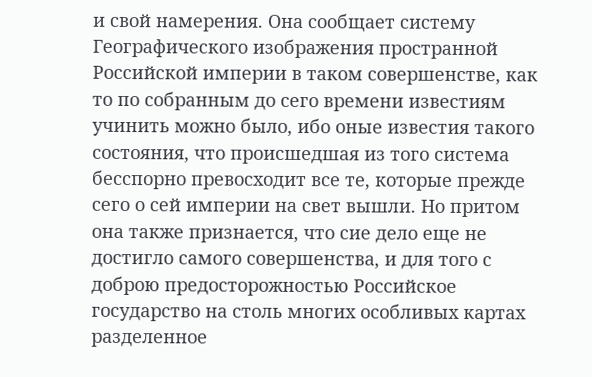и свой намерения. Она сообщает систему Географического изображения пространной Российской империи в таком совершенстве, как то по собранным до сего времени известиям учинить можно было, ибо оные известия такого состояния, что происшедшая из того система бесспорно превосходит все те, которые прежде сего о сей империи на свет вышли. Но притом она также признается, что сие дело еще не достигло самого совершенства, и для того с доброю предосторожностью Российское государство на столь многих особливых картах разделенное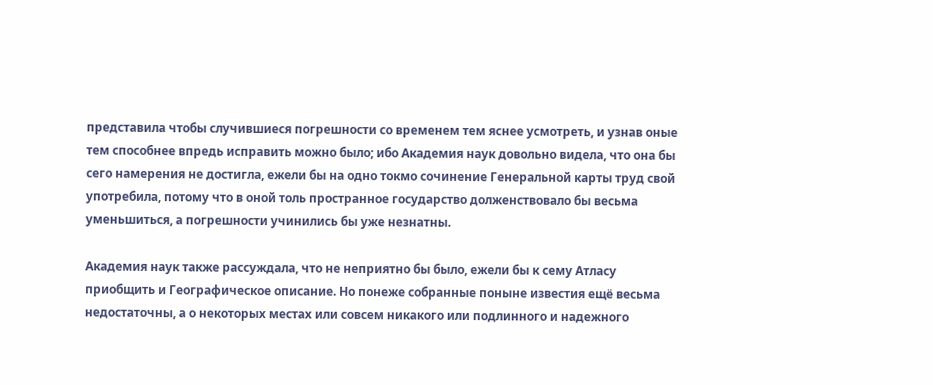представила чтобы случившиеся погрешности со временем тем яснее усмотреть, и узнав оные тем способнее впредь исправить можно было; ибо Академия наук довольно видела, что она бы сего намерения не достигла, ежели бы на одно токмо сочинение Генеральной карты труд свой употребила, потому что в оной толь пространное государство долженствовало бы весьма уменьшиться, а погрешности учинились бы уже незнатны.

Академия наук также рассуждала, что не неприятно бы было, ежели бы к сему Атласу приобщить и Географическое описание. Но понеже собранные поныне известия ещё весьма недостаточны, а о некоторых местах или совсем никакого или подлинного и надежного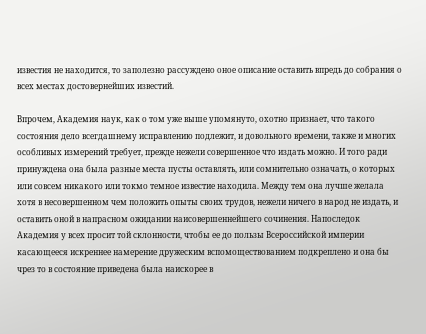известия не находится, то заполезно рассуждено оное описание оставить впредь до собрания о всех местах достовернейших известий.

Впрочем, Академия наук, как о том уже выше упомянуто, охотно признает, что такого состояния дело всегдашнему исправлению подлежит, и довольного времени, также и многих особливых измерений требует, прежде нежели совершенное что издать можно. И того ради принуждена она была разные места пусты оставлять, или сомнительно означать, о которых или совсем никакого или токмо темное известие находила. Между тем она лучше желала хотя в несовершенном чем положить опыты своих трудов, нежели ничего в народ не издать, и оставить оной в напрасном ожидании наисовершеннейшего сочинения. Напоследок Академия у всех просит той склонности, чтобы ее до пользы Всероссийской империи касающееся искреннее намерение дружеским вспомоществованием подкреплено и она бы чрез то в состояние приведена была наискорее в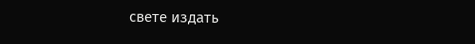свете издать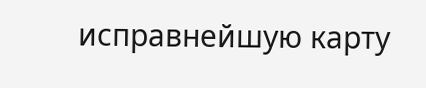исправнейшую карту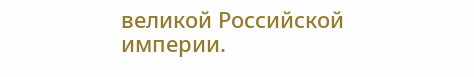великой Российской империи.